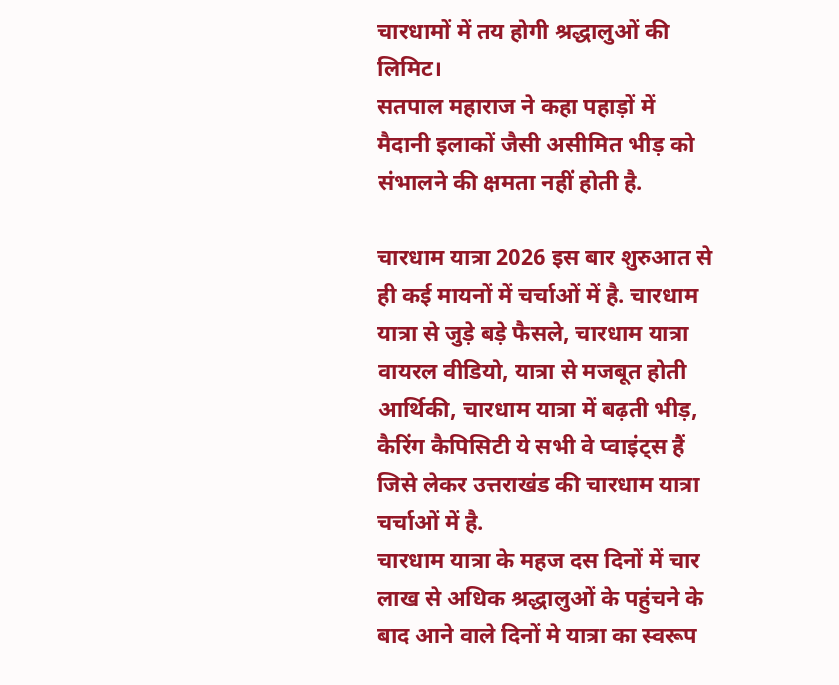चारधामों में तय होगी श्रद्धालुओं की लिमिट।
सतपाल महाराज ने कहा पहाड़ों में मैदानी इलाकों जैसी असीमित भीड़ को संभालने की क्षमता नहीं होती है.

चारधाम यात्रा 2026 इस बार शुरुआत से ही कई मायनों में चर्चाओं में है. चारधाम यात्रा से जुड़े बड़े फैसले, चारधाम यात्रा वायरल वीडियो, यात्रा से मजबूत होती आर्थिकी, चारधाम यात्रा में बढ़ती भीड़, कैरिंग कैपिसिटी ये सभी वे प्वाइंट्स हैं जिसे लेकर उत्तराखंड की चारधाम यात्रा चर्चाओं में है.
चारधाम यात्रा के महज दस दिनों में चार लाख से अधिक श्रद्धालुओं के पहुंचने के बाद आने वाले दिनों मे यात्रा का स्वरूप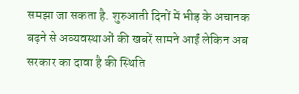समझा जा सकता है. शुरुआती दिनों में भीड़ के अचानक बढ़ने से अव्यवस्थाओं की खबरें सामने आईं लेकिन अब सरकार का दावा है की स्थिति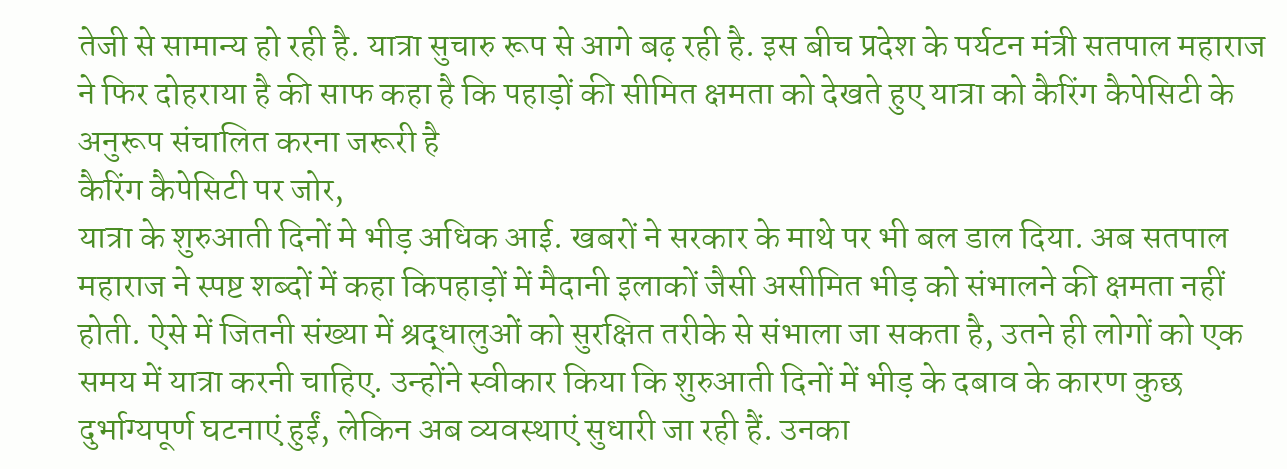तेजी से सामान्य हो रही है. यात्रा सुचारु रूप से आगे बढ़ रही है. इस बीच प्रदेश के पर्यटन मंत्री सतपाल महाराज ने फिर दोहराया है की साफ कहा है कि पहाड़ों की सीमित क्षमता को देखते हुए यात्रा को कैरिंग कैपेसिटी के अनुरूप संचालित करना जरूरी है
कैरिंग कैपेसिटी पर जोर,
यात्रा के शुरुआती दिनों मे भीड़ अधिक आई. खबरों ने सरकार के माथे पर भी बल डाल दिया. अब सतपाल महाराज ने स्पष्ट शब्दों में कहा किपहाड़ों में मैदानी इलाकों जैसी असीमित भीड़ को संभालने की क्षमता नहीं होती. ऐसे में जितनी संख्या में श्रद्धालुओं को सुरक्षित तरीके से संभाला जा सकता है, उतने ही लोगों को एक समय में यात्रा करनी चाहिए. उन्होंने स्वीकार किया कि शुरुआती दिनों में भीड़ के दबाव के कारण कुछ दुर्भाग्यपूर्ण घटनाएं हुईं, लेकिन अब व्यवस्थाएं सुधारी जा रही हैं. उनका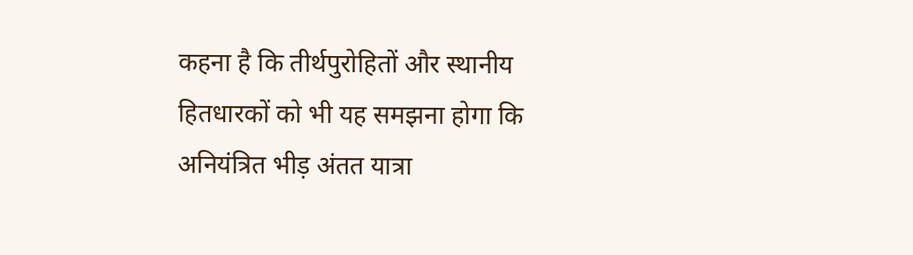कहना है कि तीर्थपुरोहितों और स्थानीय हितधारकों को भी यह समझना होगा कि अनियंत्रित भीड़ अंतत यात्रा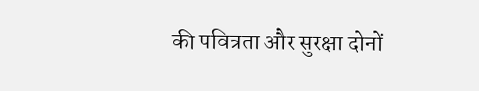की पवित्रता और सुरक्षा दोनों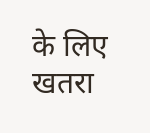के लिए खतरा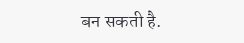बन सकती है.